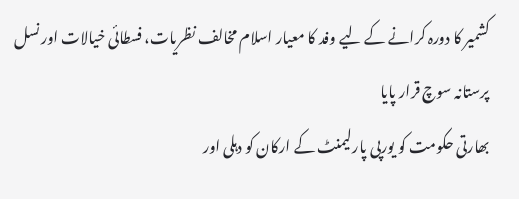کشمیر کا دورہ کرانے کے لیے وفد کا معیار اسلام مخالف نظریات، فسطائی خیالات اور نسل پرستانہ سوچ قرار پایا
بھارتی حکومت کو یورپی پارلیمنٹ کے ارکان کو دہلی اور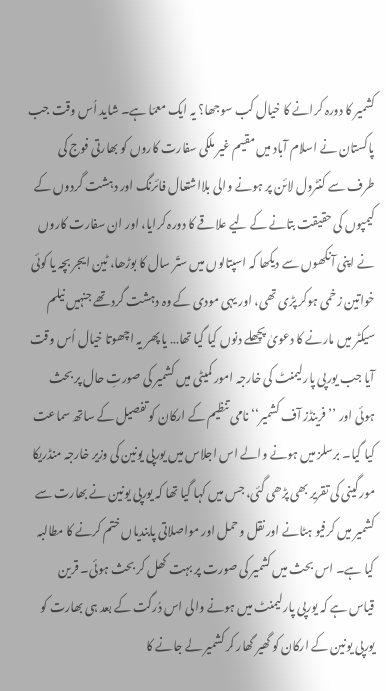کشمیر کا دورہ کرانے کا خیال کب سوجھا؟ یہ ایک معمّا ہے۔ شاید اُس وقت جب پاکستان نے اسلام آباد میں مقیم غیر ملکی سفارت کاروں کو بھارتی فوج کی طرف سے کنٹرول لائن پر ہونے والی بلااشتعال فائرنگ اور دہشت گردوں کے کیمپوں کی حقیقت بتانے کے لیے علاقے کا دورہ کرایا، اور ان سفارت کاروں نے اپنی آنکھوں سے دیکھا کہ اسپتالوں میں ستّر سال کا بوڑھا، ٹین ایجر بچہ یا کوئی خواتین زخمی ہوکر پڑی تھی، اور یہی مودی کے وہ دہشت گرد تھے جنہیں نیلم سیکٹر میں مارنے کا دعویٰ پچھلے دنوں کیا گیا تھا… یا پھر یہ اچھوتا خیال اُس وقت آیا جب یورپی پارلیمنٹ کی خارجہ امور کمیٹی میں کشمیر کی صورتِ حال پر بحث ہوئی اور ’’فرینڈز آف کشمیر‘‘ نامی تنظیم کے ارکان کو تفصیل کے ساتھ سماعت کیا گیا۔ برسلز میں ہونے والے اس اجلاس میں یورپی یونین کی وزیر خارجہ منڈریکا مورگینی کی تقریر بھی پڑھی گئی، جس میں کہا گیا تھا کہ یورپی یونین نے بھارت سے کشمیر میں کرفیو ہٹانے اور نقل وحمل اور مواصلاتی پابندیاں ختم کرنے کا مطالبہ کیا ہے۔ اس بحث میں کشمیر کی صورت پر بہت کھل کر بحث ہوئی۔ قرین قیاس ہے کہ یورپی پارلیمنٹ میں ہونے والی اس دُرگت کے بعد ہی بھارت کو یورپی یونین کے ارکان کو گھیر گھار کر کشمیر لے جانے کا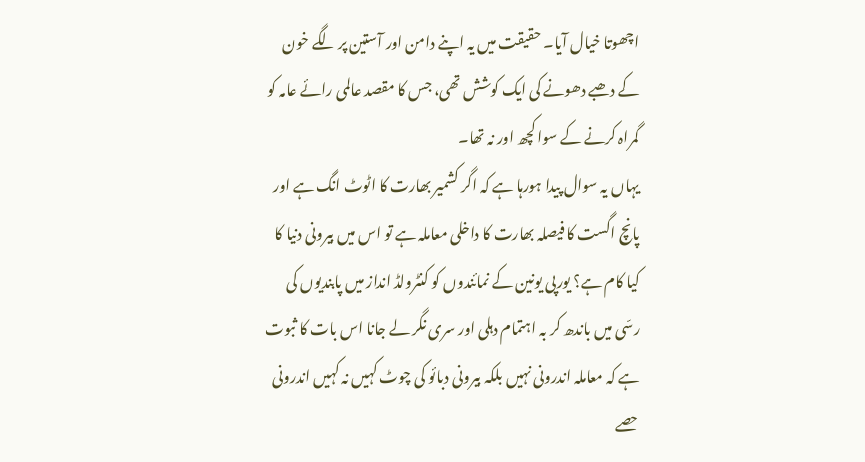اچھوتا خیال آیا۔ حقیقت میں یہ اپنے دامن اور آستین پر لگے خون کے دھبے دھونے کی ایک کوشش تھی، جس کا مقصد عالمی رائے عامہ کو گمراہ کرنے کے سوا کچھ اور نہ تھا۔
یہاں یہ سوال پیدا ہورہا ہے کہ اگر کشمیر بھارت کا اٹوٹ انگ ہے اور پانچ اگست کا فیصلہ بھارت کا داخلی معاملہ ہے تو اس میں بیرونی دنیا کا کیا کام ہے؟ یورپی یونین کے نمائندوں کو کنٹرولڈ انداز میں پابندیوں کی رسّی میں باندھ کر بہ اہتمام دہلی اور سری نگر لے جانا اس بات کا ثبوت ہے کہ معاملہ اندرونی نہیں بلکہ بیرونی دبائو کی چوٹ کہیں نہ کہیں اندرونی حصے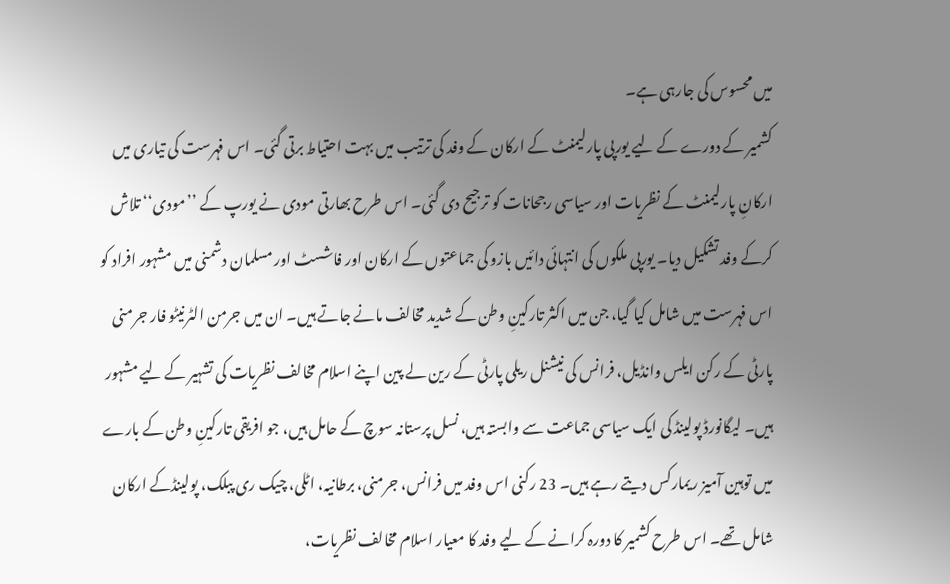میں محسوس کی جارہی ہے۔
کشمیر کے دورے کے لیے یورپی پارلیمنٹ کے ارکان کے وفد کی ترتیب میں بہت احتیاط برتی گئی۔ اس فہرست کی تیاری میں ارکانِ پارلیمنٹ کے نظریات اور سیاسی رجحانات کو ترجیح دی گئی۔ اس طرح بھارتی مودی نے یورپ کے ’’مودی‘‘ تلاش کرکے وفد تشکیل دیا۔ یورپی ملکوں کی انتہائی دائیں بازو کی جماعتوں کے ارکان اور فاشسٹ اور مسلمان دشمنی میں مشہور افراد کو اس فہرست میں شامل کیا گیا، جن میں اکثر تارکینِ وطن کے شدید مخالف مانے جاتے ہیں۔ ان میں جرمن الٹرنیٹو فار جرمنی پارٹی کے رکن ایلس وانڈیل، فرانس کی نیشنل ریلی پارٹی کے رین لے پین اپنے اسلام مخالف نظریات کی تشہیر کے لیے مشہور ہیں۔ لیگانورڈ پولینڈ کی ایک سیاسی جماعت سے وابستہ ہیں، نسل پرستانہ سوچ کے حامل ہیں، جو افریقی تارکینِ وطن کے بارے میں توہین آمیز ریمارکس دیتے رہے ہیں۔ 23 رکنی اس وفد میں فرانس، جرمنی، برطانیہ، اٹلی، چیک ری پبلک، پولینڈکے ارکان شامل تھے۔ اس طرح کشمیر کا دورہ کرانے کے لیے وفد کا معیار اسلام مخالف نظریات،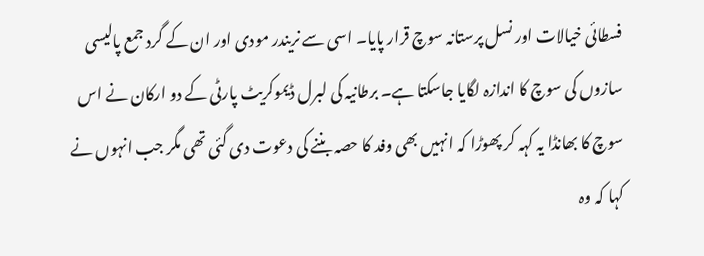فسطائی خیالات اور نسل پرستانہ سوچ قرار پایا۔ اسی سے نریندر مودی اور ان کے گرد جمع پالیسی سازوں کی سوچ کا اندازہ لگایا جاسکتا ہے۔ برطانیہ کی لبرل ڈیموکریٹ پارٹی کے دو ارکان نے اس سوچ کا بھانڈا یہ کہہ کر پھوڑا کہ انہیں بھی وفد کا حصہ بننے کی دعوت دی گئی تھی مگر جب انہوں نے کہا کہ وہ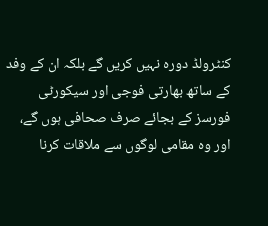کنٹرولڈ دورہ نہیں کریں گے بلکہ ان کے وفد کے ساتھ بھارتی فوجی اور سیکورٹی فورسز کے بجائے صرف صحافی ہوں گے، اور وہ مقامی لوگوں سے ملاقات کرنا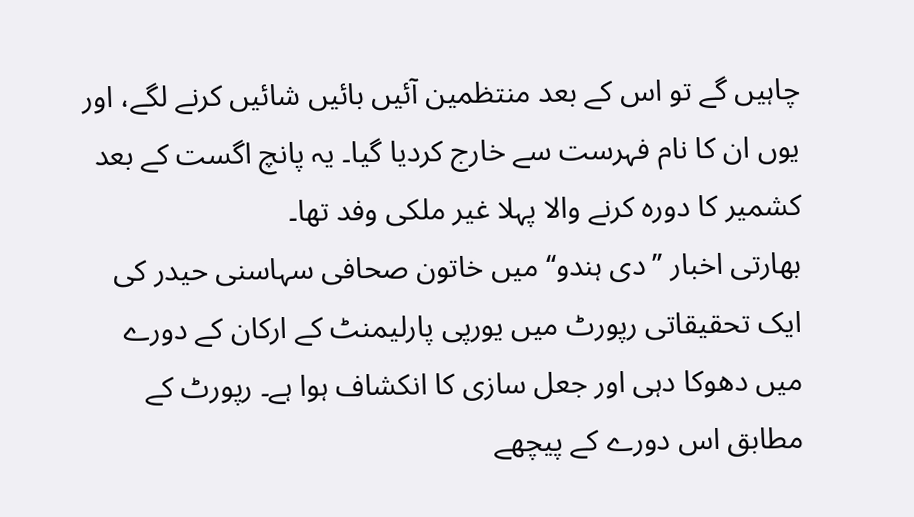چاہیں گے تو اس کے بعد منتظمین آئیں بائیں شائیں کرنے لگے، اور یوں ان کا نام فہرست سے خارج کردیا گیا۔ یہ پانچ اگست کے بعد کشمیر کا دورہ کرنے والا پہلا غیر ملکی وفد تھا۔
بھارتی اخبار ’’دی ہندو‘‘ میں خاتون صحافی سہاسنی حیدر کی ایک تحقیقاتی رپورٹ میں یورپی پارلیمنٹ کے ارکان کے دورے میں دھوکا دہی اور جعل سازی کا انکشاف ہوا ہے۔ رپورٹ کے مطابق اس دورے کے پیچھے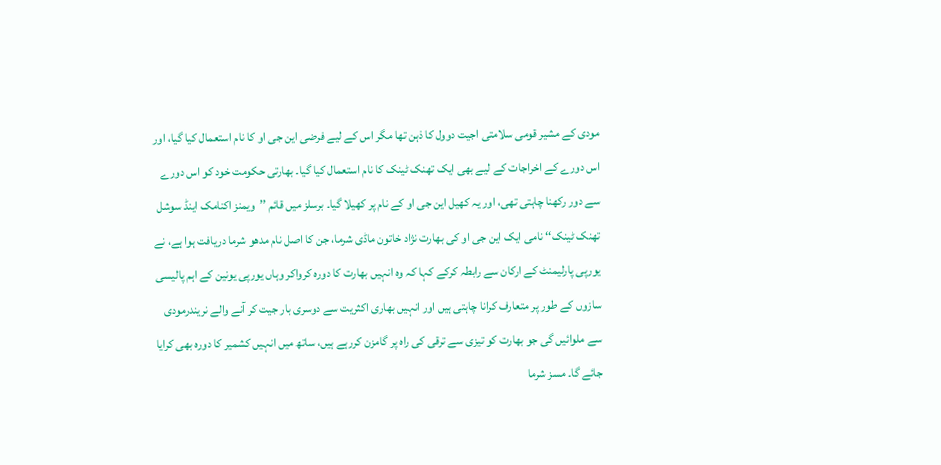مودی کے مشیر قومی سلامتی اجیت دوول کا ذہن تھا مگر اس کے لیے فرضی این جی او کا نام استعمال کیا گیا، اور اس دورے کے اخراجات کے لیے بھی ایک تھنک ٹینک کا نام استعمال کیا گیا۔ بھارتی حکومت خود کو اس دورے سے دور رکھنا چاہتی تھی، اور یہ کھیل این جی او کے نام پر کھیلا گیا۔ برسلز میں قائم ’’ویمنز اکنامک اینڈ سوشل تھنک ٹینک‘‘ نامی ایک این جی او کی بھارت نژاد خاتون ماڈی شرما، جن کا اصل نام مدھو شرما دریافت ہوا ہے، نے یورپی پارلیمنٹ کے ارکان سے رابطہ کرکے کہا کہ وہ انہیں بھارت کا دورہ کرواکر وہاں یورپی یونین کے اہم پالیسی سازوں کے طور پر متعارف کرانا چاہتی ہیں اور انہیں بھاری اکثریت سے دوسری بار جیت کر آنے والے نریندرمودی سے ملوائیں گی جو بھارت کو تیزی سے ترقی کی راہ پر گامزن کررہے ہیں، ساتھ میں انہیں کشمیر کا دورہ بھی کرایا جائے گا۔ مسز شرما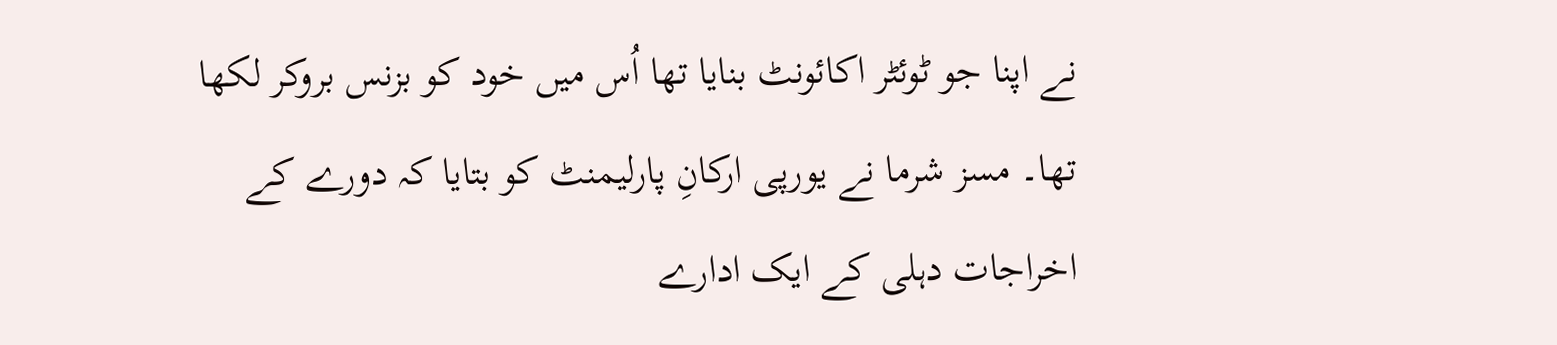نے اپنا جو ٹوئٹر اکائونٹ بنایا تھا اُس میں خود کو بزنس بروکر لکھا تھا۔ مسز شرما نے یورپی ارکانِ پارلیمنٹ کو بتایا کہ دورے کے اخراجات دہلی کے ایک ادارے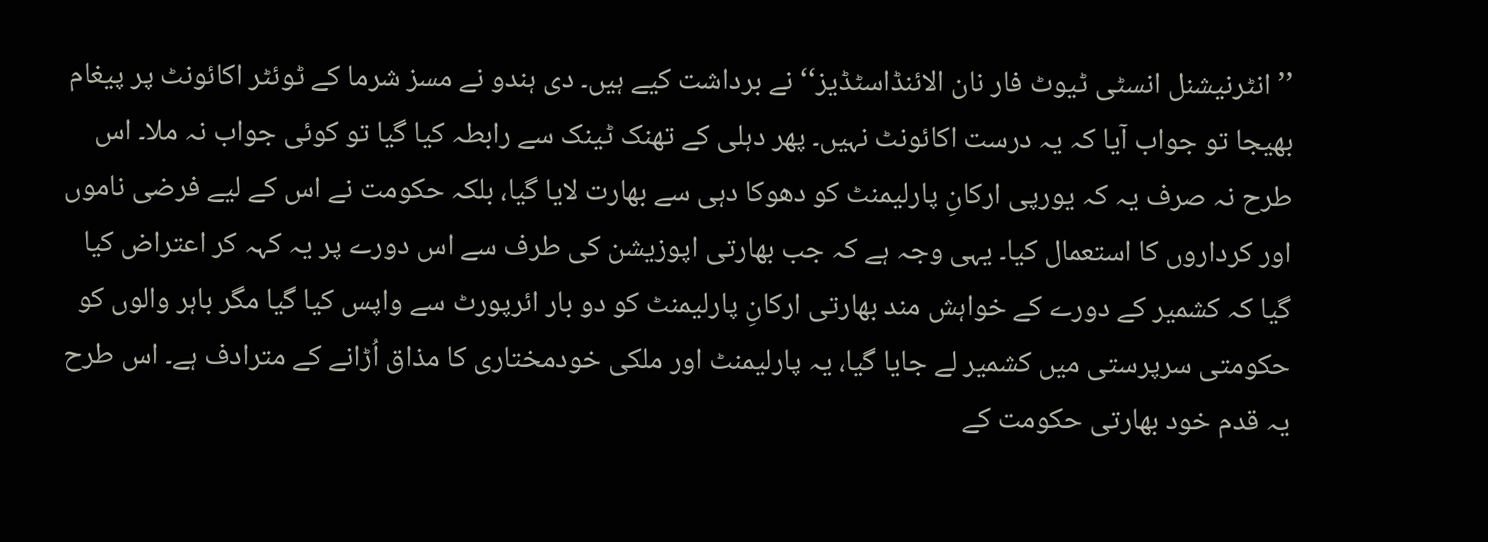’’انٹرنیشنل انسٹی ٹیوٹ فار نان الائنڈاسٹڈیز‘‘ نے برداشت کیے ہیں۔ دی ہندو نے مسز شرما کے ٹوئٹر اکائونٹ پر پیغام بھیجا تو جواب آیا کہ یہ درست اکائونٹ نہیں۔ پھر دہلی کے تھنک ٹینک سے رابطہ کیا گیا تو کوئی جواب نہ ملا۔ اس طرح نہ صرف یہ کہ یورپی ارکانِ پارلیمنٹ کو دھوکا دہی سے بھارت لایا گیا، بلکہ حکومت نے اس کے لیے فرضی ناموں اور کرداروں کا استعمال کیا۔ یہی وجہ ہے کہ جب بھارتی اپوزیشن کی طرف سے اس دورے پر یہ کہہ کر اعتراض کیا گیا کہ کشمیر کے دورے کے خواہش مند بھارتی ارکانِ پارلیمنٹ کو دو بار ائرپورٹ سے واپس کیا گیا مگر باہر والوں کو حکومتی سرپرستی میں کشمیر لے جایا گیا، یہ پارلیمنٹ اور ملکی خودمختاری کا مذاق اُڑانے کے مترادف ہے۔ اس طرح یہ قدم خود بھارتی حکومت کے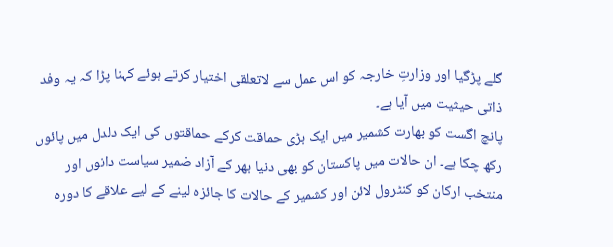گلے پڑگیا اور وزارتِ خارجہ کو اس عمل سے لاتعلقی اختیار کرتے ہوئے کہنا پڑا کہ یہ وفد ذاتی حیثیت میں آیا ہے۔
پانچ اگست کو بھارت کشمیر میں ایک بڑی حماقت کرکے حماقتوں کی ایک دلدل میں پائوں رکھ چکا ہے۔ ان حالات میں پاکستان کو بھی دنیا بھر کے آزاد ضمیر سیاست دانوں اور منتخب ارکان کو کنٹرول لائن اور کشمیر کے حالات کا جائزہ لینے کے لیے علاقے کا دورہ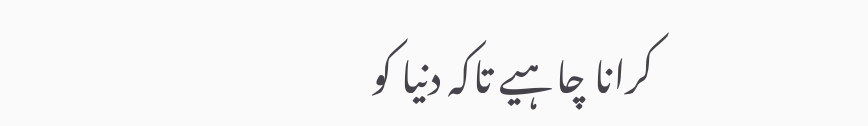کرانا چاہیے تاکہ دنیا کو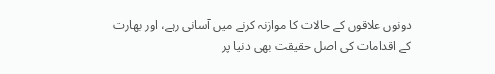دونوں علاقوں کے حالات کا موازنہ کرنے میں آسانی رہے، اور بھارت کے اقدامات کی اصل حقیقت بھی دنیا پر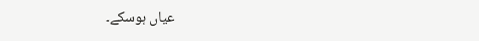عیاں ہوسکے۔